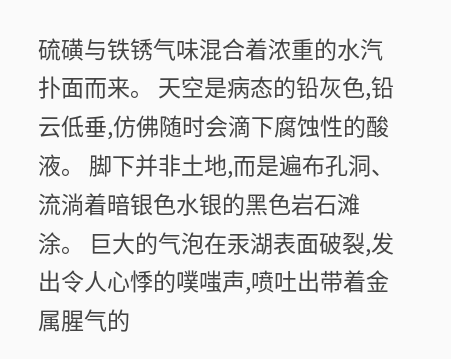硫磺与铁锈气味混合着浓重的水汽扑面而来。 天空是病态的铅灰色,铅云低垂,仿佛随时会滴下腐蚀性的酸液。 脚下并非土地,而是遍布孔洞、流淌着暗银色水银的黑色岩石滩涂。 巨大的气泡在汞湖表面破裂,发出令人心悸的噗嗤声,喷吐出带着金属腥气的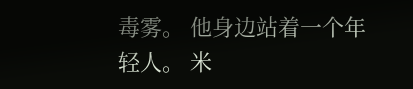毒雾。 他身边站着一个年轻人。 米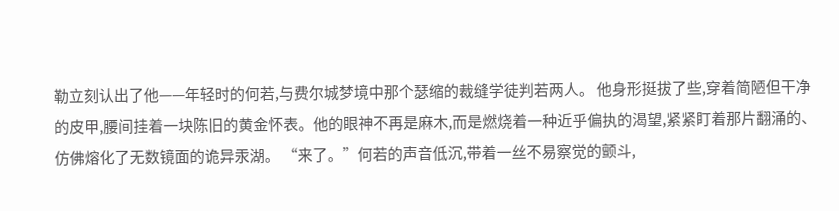勒立刻认出了他——年轻时的何若,与费尔城梦境中那个瑟缩的裁缝学徒判若两人。 他身形挺拔了些,穿着简陋但干净的皮甲,腰间挂着一块陈旧的黄金怀表。他的眼神不再是麻木,而是燃烧着一种近乎偏执的渴望,紧紧盯着那片翻涌的、仿佛熔化了无数镜面的诡异汞湖。 “来了。”何若的声音低沉,带着一丝不易察觉的颤斗,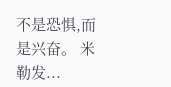不是恐惧,而是兴奋。 米勒发...